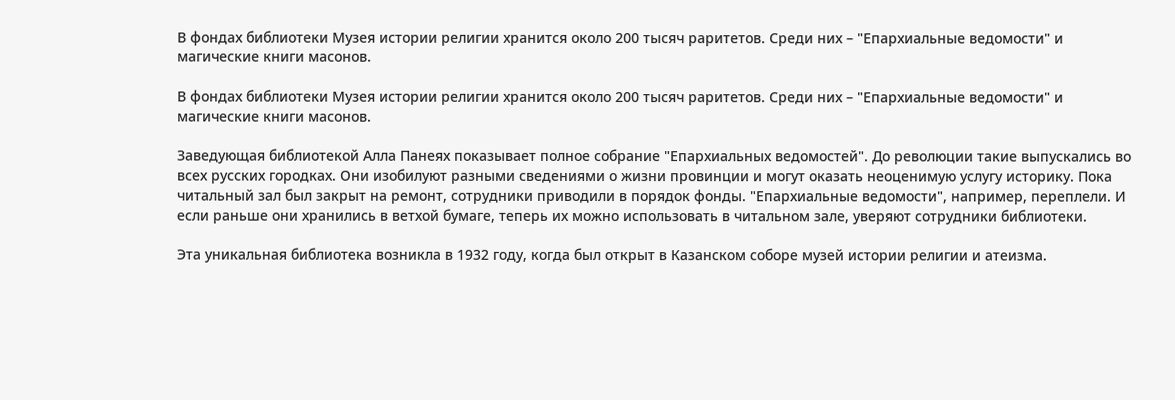В фондах библиотеки Музея истории религии хранится около 200 тысяч раритетов. Среди них – "Епархиальные ведомости" и магические книги масонов.

В фондах библиотеки Музея истории религии хранится около 200 тысяч раритетов. Среди них – "Епархиальные ведомости" и магические книги масонов.

Заведующая библиотекой Алла Панеях показывает полное собрание "Епархиальных ведомостей". До революции такие выпускались во всех русских городках. Они изобилуют разными сведениями о жизни провинции и могут оказать неоценимую услугу историку. Пока читальный зал был закрыт на ремонт, сотрудники приводили в порядок фонды. "Епархиальные ведомости", например, переплели. И если раньше они хранились в ветхой бумаге, теперь их можно использовать в читальном зале, уверяют сотрудники библиотеки.

Эта уникальная библиотека возникла в 1932 году, когда был открыт в Казанском соборе музей истории религии и атеизма.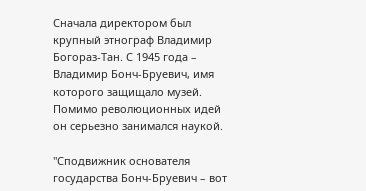Сначала директором был крупный этнограф Владимир Богораз-Тан. С 1945 года – Владимир Бонч-Бруевич, имя которого защищало музей. Помимо революционных идей он серьезно занимался наукой.

"Сподвижник основателя государства Бонч-Бруевич – вот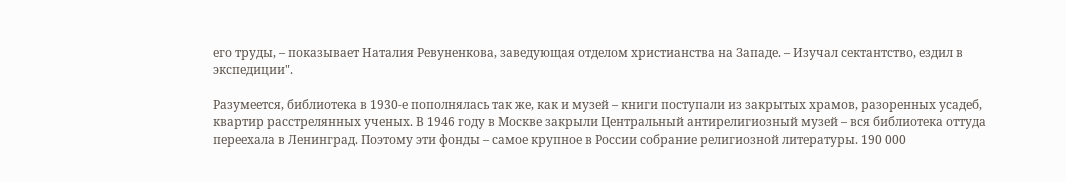его труды, – показывает Наталия Ревуненкова, заведующая отделом христианства на Западе. – Изучал сектантство, ездил в экспедиции".

Разумеется, библиотека в 1930-е пополнялась так же, как и музей – книги поступали из закрытых храмов, разоренных усадеб, квартир расстрелянных ученых. В 1946 году в Москве закрыли Центральный антирелигиозный музей – вся библиотека оттуда переехала в Ленинград. Поэтому эти фонды – самое крупное в России собрание религиозной литературы. 190 000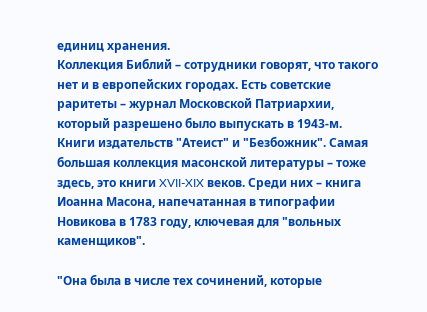единиц хранения.
Коллекция Библий – сотрудники говорят, что такого нет и в европейских городах. Есть советские раритеты – журнал Московской Патриархии, который разрешено было выпускать в 1943-м. Книги издательств "Атеист" и "Безбожник". Самая большая коллекция масонской литературы – тоже здесь, это книги XVII-XIX веков. Среди них – книга Иоанна Масона, напечатанная в типографии Новикова в 1783 году, ключевая для "вольных каменщиков".

"Она была в числе тех сочинений, которые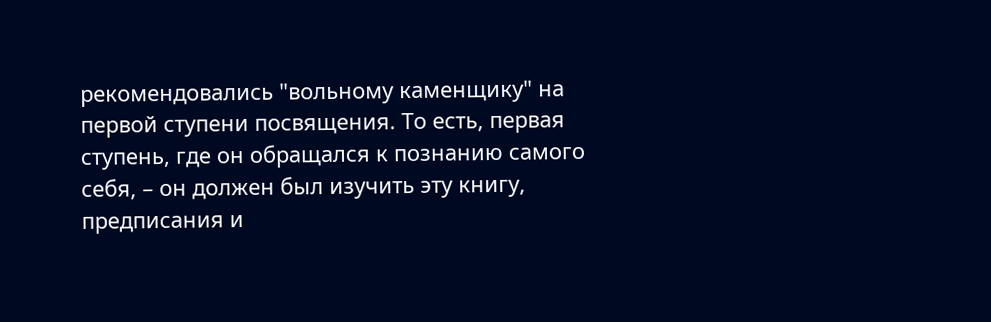рекомендовались "вольному каменщику" на первой ступени посвящения. То есть, первая ступень, где он обращался к познанию самого себя, – он должен был изучить эту книгу, предписания и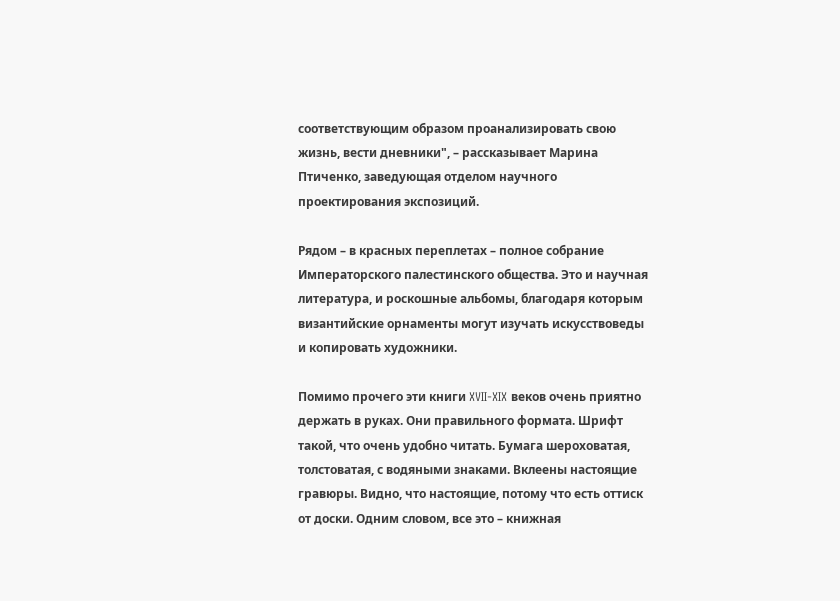соответствующим образом проанализировать свою жизнь, вести дневники", – рассказывает Марина Птиченко, заведующая отделом научного проектирования экспозиций.

Рядом – в красных переплетах – полное собрание Императорского палестинского общества. Это и научная литература, и роскошные альбомы, благодаря которым византийские орнаменты могут изучать искусствоведы и копировать художники.

Помимо прочего эти книги XVII-XIX веков очень приятно держать в руках. Они правильного формата. Шрифт такой, что очень удобно читать. Бумага шероховатая, толстоватая, с водяными знаками. Вклеены настоящие гравюры. Видно, что настоящие, потому что есть оттиск от доски. Одним словом, все это – книжная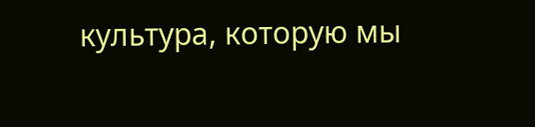культура, которую мы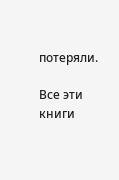потеряли.

Все эти книги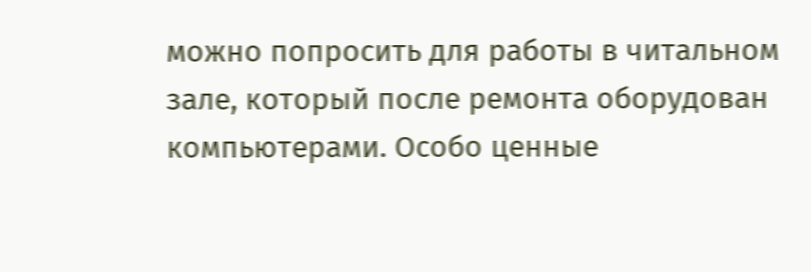можно попросить для работы в читальном зале, который после ремонта оборудован компьютерами. Особо ценные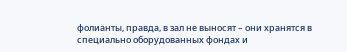фолианты, правда, в зал не выносят – они хранятся в специально оборудованных фондах и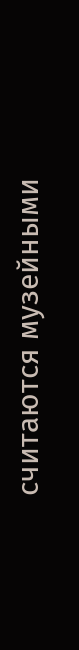считаются музейными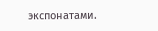экспонатами.